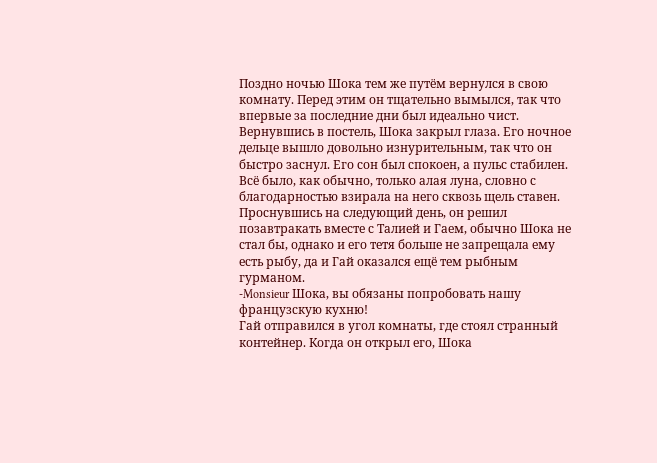Поздно ночью Шока тем же путём вернулся в свою комнату. Перед этим он тщательно вымылся, так что впервые за последние дни был идеально чист.
Вернувшись в постель, Шока закрыл глаза. Его ночное дельце вышло довольно изнурительным, так что он быстро заснул. Его сон был спокоен, а пульс стабилен. Всё было, как обычно, только алая луна, словно с благодарностью взирала на него сквозь щель ставен.
Проснувшись на следующий день, он решил позавтракать вместе с Талией и Гаем, обычно Шока не стал бы, однако и его тетя больше не запрещала ему есть рыбу, да и Гай оказался ещё тем рыбным гурманом.
-Monsieur Шока, вы обязаны попробовать нашу французскую кухню!
Гай отправился в угол комнаты, где стоял странный контейнер. Когда он открыл его, Шока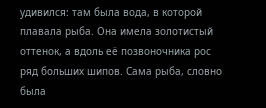удивился: там была вода, в которой плавала рыба. Она имела золотистый оттенок, а вдоль её позвоночника рос ряд больших шипов. Сама рыба, словно была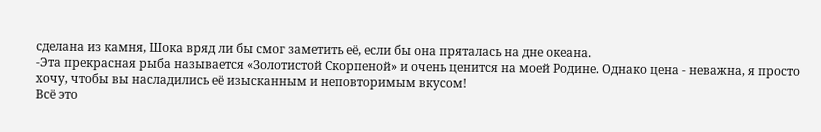сделана из камня, Шока вряд ли бы смог заметить её, если бы она пряталась на дне океана.
-Эта прекрасная рыба называется «Золотистой Скорпеной» и очень ценится на моей Родине. Однако цена - неважна, я просто хочу, чтобы вы насладились её изысканным и неповторимым вкусом!
Всё это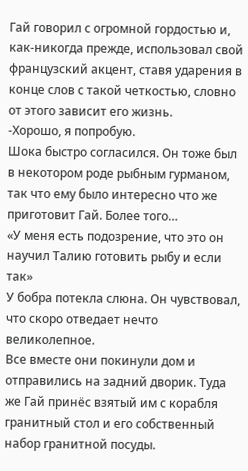Гай говорил с огромной гордостью и, как-никогда прежде, использовал свой французский акцент, ставя ударения в конце слов с такой четкостью, словно от этого зависит его жизнь.
-Хорошо, я попробую.
Шока быстро согласился. Он тоже был в некотором роде рыбным гурманом, так что ему было интересно что же приготовит Гай. Более того…
«У меня есть подозрение, что это он научил Талию готовить рыбу и если так»
У бобра потекла слюна. Он чувствовал, что скоро отведает нечто великолепное.
Все вместе они покинули дом и отправились на задний дворик. Туда же Гай принёс взятый им с корабля гранитный стол и его собственный набор гранитной посуды.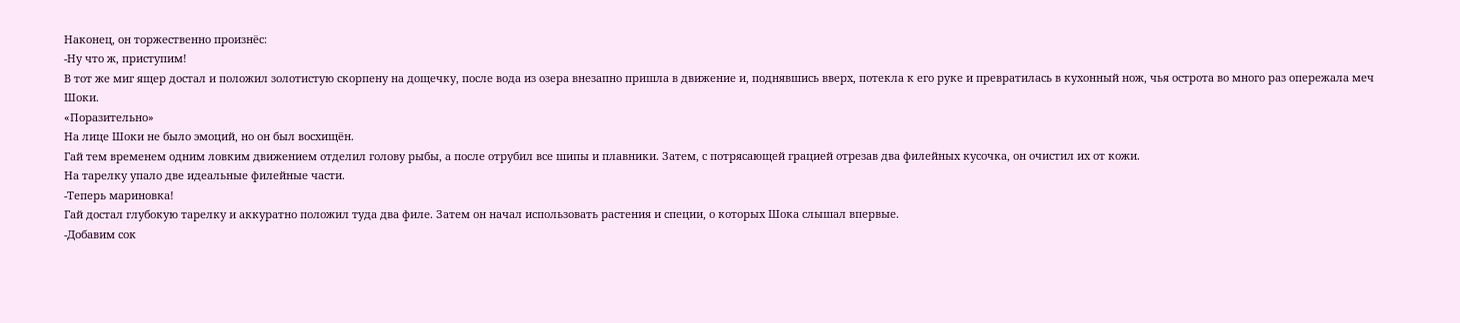Наконец, он торжественно произнёс:
-Ну что ж, приступим!
В тот же миг ящер достал и положил золотистую скорпену на дощечку, после вода из озера внезапно пришла в движение и, поднявшись вверх, потекла к его руке и превратилась в кухонный нож, чья острота во много раз опережала меч Шоки.
«Поразительно»
На лице Шоки не было эмоций, но он был восхищён.
Гай тем временем одним ловким движением отделил голову рыбы, а после отрубил все шипы и плавники. Затем, с потрясающей грацией отрезав два филейных кусочка, он очистил их от кожи.
На тарелку упало две идеальные филейные части.
-Теперь мариновка!
Гай достал глубокую тарелку и аккуратно положил туда два филе. Затем он начал использовать растения и специи, о которых Шока слышал впервые.
-Добавим сок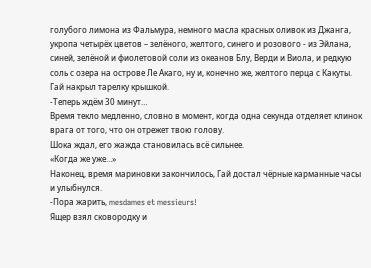голубого лимона из Фальмура, немного масла красных оливок из Джанга, укропа четырёх цветов – зелёного, желтого, синего и розового - из Эйлана, синей, зелёной и фиолетовой соли из океанов Блу, Верди и Виола, и редкую соль с озера на острове Ле Акаго, ну и, конечно же, желтого перца с Какуты.
Гай накрыл тарелку крышкой.
-Теперь ждём 30 минут…
Время текло медленно, словно в момент, когда одна секунда отделяет клинок врага от того, что он отрежет твою голову.
Шока ждал, его жажда становилась всё сильнее.
«Когда же уже…»
Наконец, время мариновки закончилось, Гай достал чёрные карманные часы и улыбнулся.
-Пора жарить, mesdames et messieurs!
Ящер взял сковородку и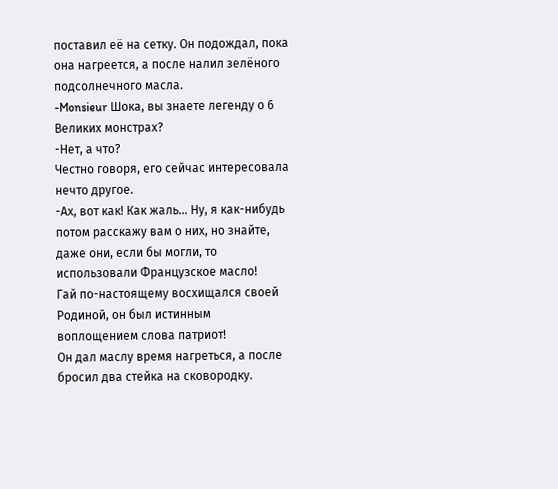поставил её на сетку. Он подождал, пока она нагреется, а после налил зелёного подсолнечного масла.
-Monsieur Шока, вы знаете легенду о 6 Великих монстрах?
-Нет, а что?
Честно говоря, его сейчас интересовала нечто другое.
-Ах, вот как! Как жаль… Ну, я как-нибудь потом расскажу вам о них, но знайте, даже они, если бы могли, то использовали Французское масло!
Гай по-настоящему восхищался своей Родиной, он был истинным воплощением слова патриот!
Он дал маслу время нагреться, а после бросил два стейка на сковородку.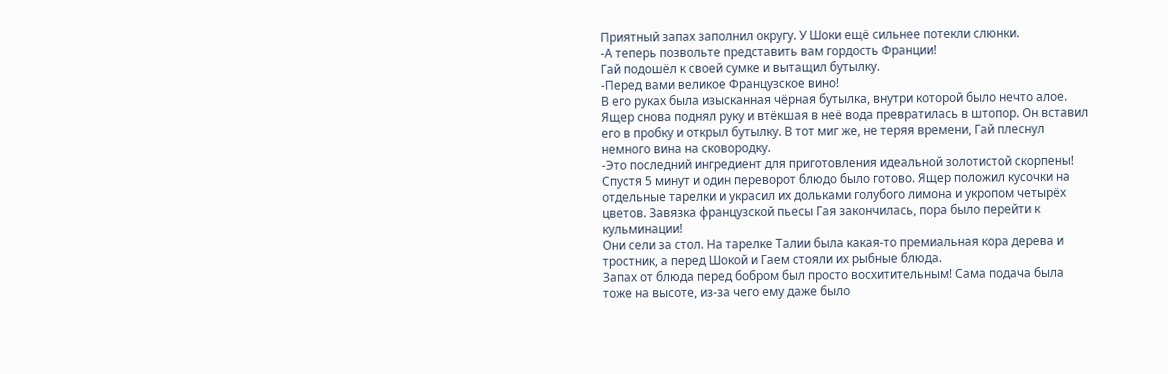Приятный запах заполнил округу. У Шоки ещё сильнее потекли слюнки.
-А теперь позвольте представить вам гордость Франции!
Гай подошёл к своей сумке и вытащил бутылку.
-Перед вами великое Французское вино!
В его руках была изысканная чёрная бутылка, внутри которой было нечто алое.
Ящер снова поднял руку и втёкшая в неё вода превратилась в штопор. Он вставил его в пробку и открыл бутылку. В тот миг же, не теряя времени, Гай плеснул немного вина на сковородку.
-Это последний ингредиент для приготовления идеальной золотистой скорпены!
Спустя 5 минут и один переворот блюдо было готово. Ящер положил кусочки на отдельные тарелки и украсил их дольками голубого лимона и укропом четырёх цветов. Завязка французской пьесы Гая закончилась, пора было перейти к кульминации!
Они сели за стол. На тарелке Талии была какая-то премиальная кора дерева и тростник, а перед Шокой и Гаем стояли их рыбные блюда.
Запах от блюда перед бобром был просто восхитительным! Сама подача была тоже на высоте, из-за чего ему даже было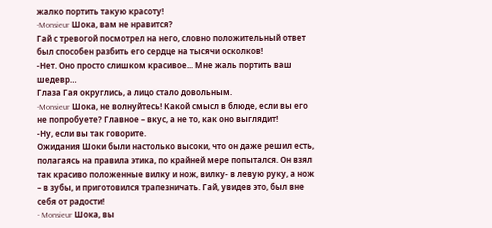жалко портить такую красоту!
-Monsieur Шока, вам не нравится?
Гай с тревогой посмотрел на него, словно положительный ответ был способен разбить его сердце на тысячи осколков!
-Нет. Оно просто слишком красивое... Мне жаль портить ваш шедевр…
Глаза Гая округлись, а лицо стало довольным.
-Monsieur Шока, не волнуйтесь! Какой смысл в блюде, если вы его не попробуете? Главное – вкус, а не то, как оно выглядит!
-Ну, если вы так говорите.
Ожидания Шоки были настолько высоки, что он даже решил есть, полагаясь на правила этика, по крайней мере попытался. Он взял так красиво положенные вилку и нож, вилку- в левую руку, а нож – в зубы, и приготовился трапезничать. Гай, увидев это, был вне себя от радости!
- Monsieur Шока, вы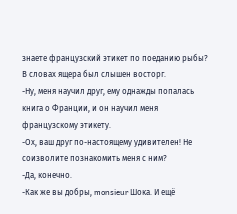знаете французский этикет по поеданию рыбы?
В словах ящера был слышен восторг.
-Ну, меня научил друг, ему однажды попалась книга о Франции, и он научил меня французскому этикету.
-Ох, ваш друг по-настоящему удивителен! Не соизволите познакомить меня с ним?
-Да, конечно.
-Как же вы добры, monsieur Шока. И ещё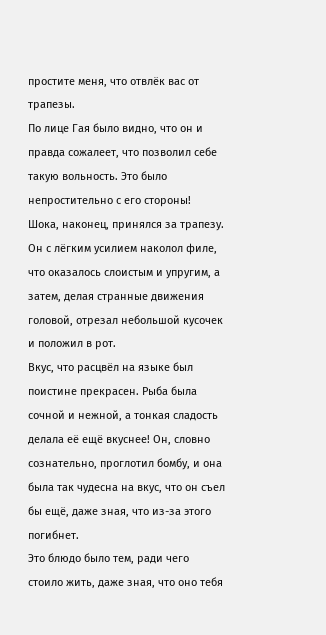простите меня, что отвлёк вас от трапезы.
По лице Гая было видно, что он и правда сожалеет, что позволил себе такую вольность. Это было непростительно с его стороны!
Шока, наконец, принялся за трапезу. Он с лёгким усилием наколол филе, что оказалось слоистым и упругим, а затем, делая странные движения головой, отрезал небольшой кусочек и положил в рот.
Вкус, что расцвёл на языке был поистине прекрасен. Рыба была сочной и нежной, а тонкая сладость делала её ещё вкуснее! Он, словно сознательно, проглотил бомбу, и она была так чудесна на вкус, что он съел бы ещё, даже зная, что из-за этого погибнет.
Это блюдо было тем, ради чего стоило жить, даже зная, что оно тебя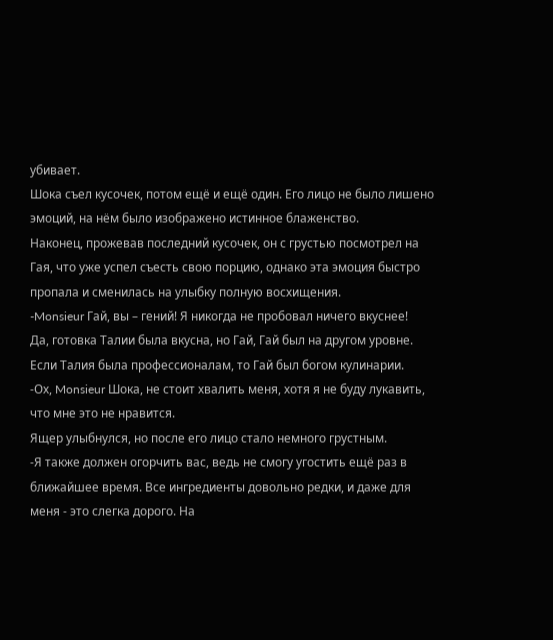убивает.
Шока съел кусочек, потом ещё и ещё один. Его лицо не было лишено эмоций, на нём было изображено истинное блаженство.
Наконец, прожевав последний кусочек, он с грустью посмотрел на Гая, что уже успел съесть свою порцию, однако эта эмоция быстро пропала и сменилась на улыбку полную восхищения.
-Monsieur Гай, вы – гений! Я никогда не пробовал ничего вкуснее!
Да, готовка Талии была вкусна, но Гай, Гай был на другом уровне. Если Талия была профессионалам, то Гай был богом кулинарии.
-Ох, Monsieur Шока, не стоит хвалить меня, хотя я не буду лукавить, что мне это не нравится.
Ящер улыбнулся, но после его лицо стало немного грустным.
-Я также должен огорчить вас, ведь не смогу угостить ещё раз в ближайшее время. Все ингредиенты довольно редки, и даже для меня - это слегка дорого. На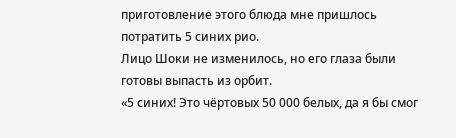приготовление этого блюда мне пришлось потратить 5 синих рио.
Лицо Шоки не изменилось, но его глаза были готовы выпасть из орбит.
«5 синих! Это чёртовых 50 000 белых, да я бы смог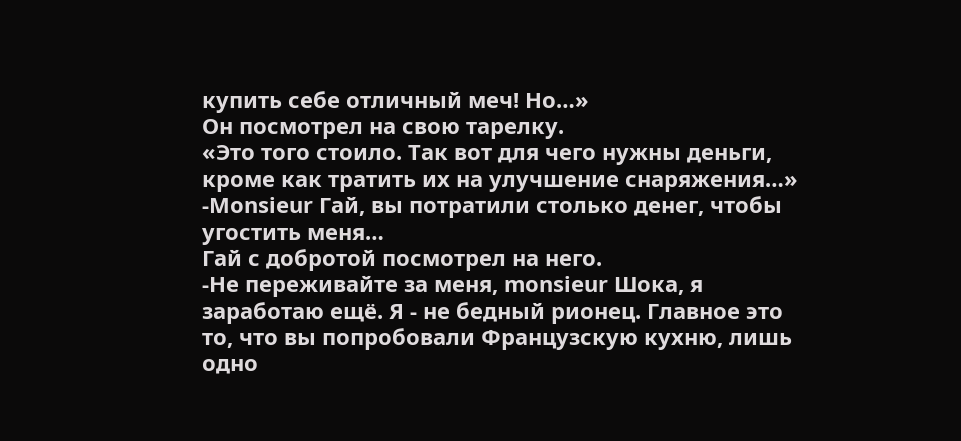купить себе отличный меч! Но…»
Он посмотрел на свою тарелку.
«Это того стоило. Так вот для чего нужны деньги, кроме как тратить их на улучшение снаряжения…»
-Monsieur Гай, вы потратили столько денег, чтобы угостить меня…
Гай с добротой посмотрел на него.
-Не переживайте за меня, monsieur Шока, я заработаю ещё. Я - не бедный рионец. Главное это то, что вы попробовали Французскую кухню, лишь одно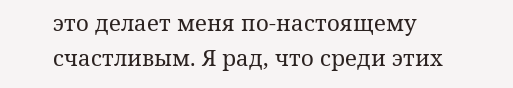это делает меня по-настоящему счастливым. Я рад, что среди этих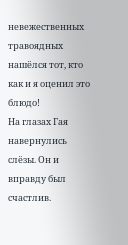невежественных травоядных нашёлся тот, кто как и я оценил это блюдо!
На глазах Гая навернулись слёзы. Он и вправду был счастлив.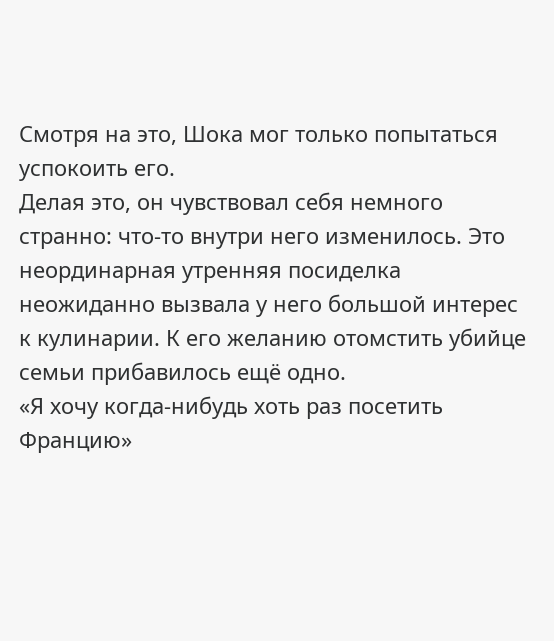Смотря на это, Шока мог только попытаться успокоить его.
Делая это, он чувствовал себя немного странно: что-то внутри него изменилось. Это неординарная утренняя посиделка неожиданно вызвала у него большой интерес к кулинарии. К его желанию отомстить убийце семьи прибавилось ещё одно.
«Я хочу когда-нибудь хоть раз посетить Францию»